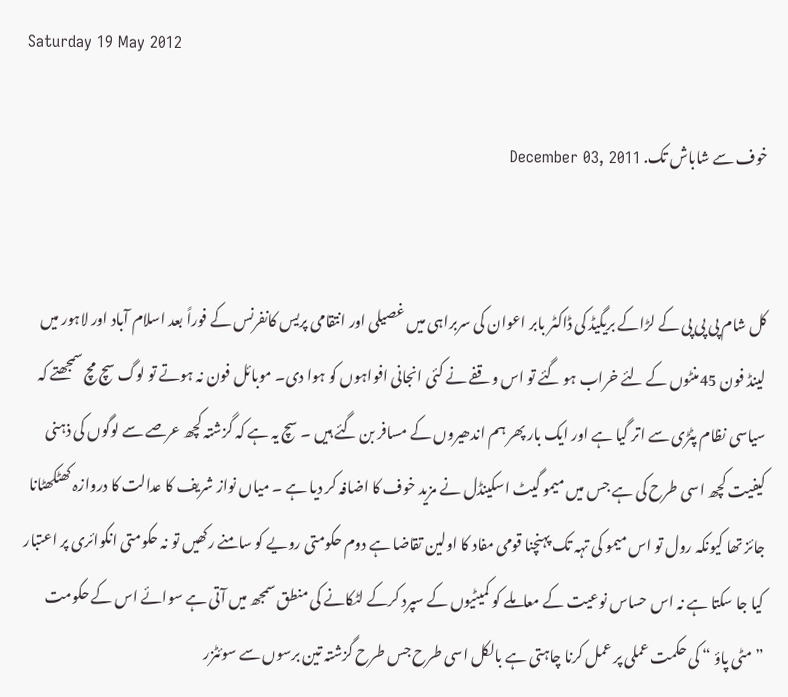Saturday 19 May 2012

خوف سے شاباش تک. December 03, 2011


کل شام پی پی پی کے لڑاکے بریگیڈ کی ڈاکٹر بابر اعوان کی سربراہی میں غصیلی اور انتقامی پریس کانفرنس کے فوراً بعد اسلام آباد اور لاہور میں لینڈ فون 45منٹوں کے لئے خراب ہو گئے تو اس وقفے نے کئی انجانی افواہوں کو ہوا دی۔ موبائل فون نہ ہوتے تو لوگ سچ مچ سمجھتے کہ سیاسی نظام پٹڑی سے اتر گیا ہے اور ایک بار پھر ہم اندھیروں کے مسافر بن گئے ہیں ۔ سچ یہ ہے کہ گزشتہ کچھ عرصے سے لوگوں کی ذہنی کیفیت کچھ اسی طرح کی ہے جس میں میمو گیٹ اسکینڈل نے مزید خوف کا اضافہ کر دیا ہے ۔ میاں نواز شریف کا عدالت کا دروازہ کھٹکھٹانا جائز تھا کیونکہ رول تو اس میمو کی تہہ تک پہنچنا قومی مفاد کا اولین تقاضا ہے دوم حکومتی رویے کو سامنے رکھیں تو نہ حکومتی انکوائری پر اعتبار کیا جا سکتا ہے نہ اس حساس نوعیت کے معاملے کو کمیٹیوں کے سپرد کرکے لٹکانے کی منطق سمجھ میں آتی ہے سوائے اس کے حکومت ”مٹی پاؤ “ کی حکمت عملی پر عمل کرنا چاہتی ہے بالکل اسی طرح جس طرح گزشتہ تین برسوں سے سوئٹزر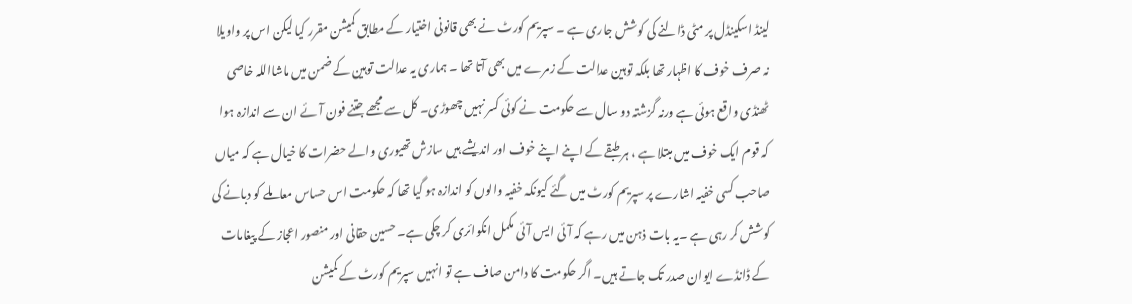لینڈ اسکینڈل پر مٹی ڈالنے کی کوشش جاری ہے ۔ سپریم کورٹ نے بھی قانونی اختیار کے مطابق کمیشن مقرر کیا لیکن اس پر واویلا نہ صرف خوف کا اظہار تھا بلکہ توہین عدالت کے زمرے میں بھی آتا تھا ۔ ہماری یہ عدالت توہین کے ضمن میں ماشااللہ خاصی ٹھنڈی واقع ہوئی ہے ورنہ گزشتہ دو سال سے حکومت نے کوئی کسر نہیں چھوڑی۔ کل سے مجھے جتنے فون آئے ان سے اندازہ ہوا کہ قوم ایک خوف میں مبتلا ہے ، ہر طبقے کے اپنے اپنے خوف اور اندیشے ہیں سازش تھیوری والے حضرات کا خیال ہے کہ میاں صاحب کسی خفیہ اشارے پر سپریم کورٹ میں گئے کیونکہ خفیہ والوں کو اندازہ ہو گیا تھا کہ حکومت اس حساس معاملے کو دبانے کی کوشش کر رہی ہے ۔یہ بات ذہن میں رہے کہ آئی ایس آئی مکمل انکوائری کر چکی ہے۔ حسین حقانی اور منصور اعجاز کے پیغامات کے ڈانڈے ایوان صدر تک جاتے ہیں۔ اگر حکومت کا دامن صاف ہے تو انہیں سپریم کورٹ کے کمیشن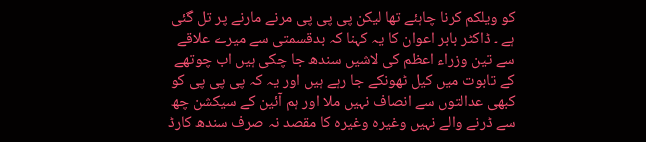کو ویلکم کرنا چاہئے تھا لیکن پی پی پی مرنے مارنے پر تل گئی ہے ۔ ڈاکٹر بابر اعوان کا یہ کہنا کہ بدقسمتی سے میرے علاقے سے تین وزراء اعظم کی لاشیں سندھ جا چکی ہیں اب چوتھے کے تابوت میں کیل ٹھونکے جا رہے ہیں اور یہ کہ پی پی پی کو کبھی عدالتوں سے انصاف نہیں ملا اور ہم آئین کے سیکشن چھ سے ڈرنے والے نہیں وغیرہ وغیرہ کا مقصد نہ صرف سندھ کارڈ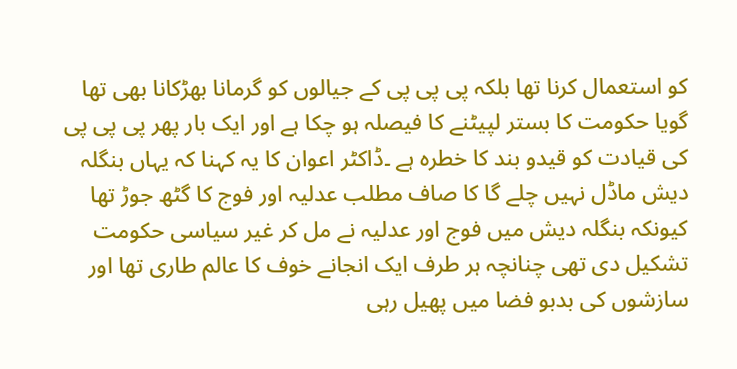کو استعمال کرنا تھا بلکہ پی پی پی کے جیالوں کو گرمانا بھڑکانا بھی تھا گویا حکومت کا بستر لپیٹنے کا فیصلہ ہو چکا ہے اور ایک بار پھر پی پی پی کی قیادت کو قیدو بند کا خطرہ ہے ۔ڈاکٹر اعوان کا یہ کہنا کہ یہاں بنگلہ دیش ماڈل نہیں چلے گا کا صاف مطلب عدلیہ اور فوج کا گٹھ جوڑ تھا کیونکہ بنگلہ دیش میں فوج اور عدلیہ نے مل کر غیر سیاسی حکومت تشکیل دی تھی چنانچہ ہر طرف ایک انجانے خوف کا عالم طاری تھا اور سازشوں کی بدبو فضا میں پھیل رہی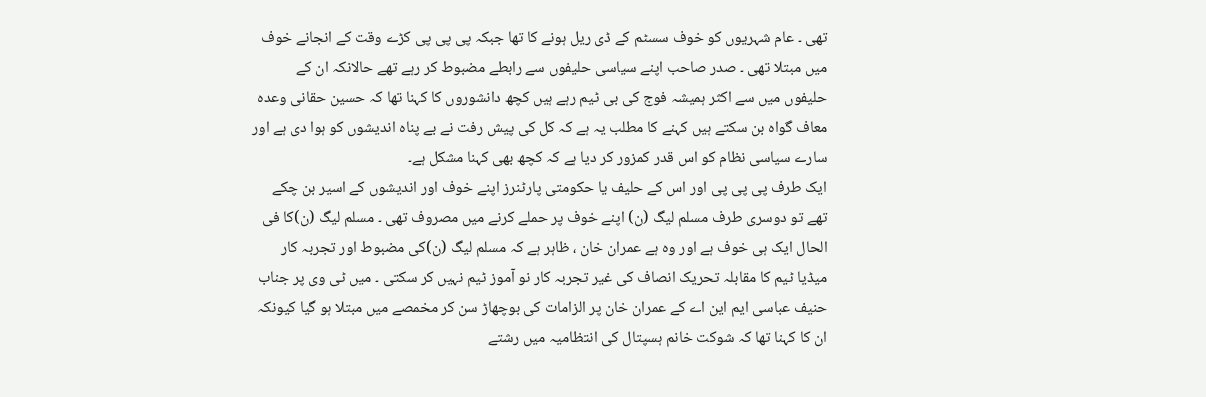تھی ۔ عام شہریوں کو خوف سسٹم کے ڈی ریل ہونے کا تھا جبکہ پی پی پی کڑے وقت کے انجانے خوف میں مبتلا تھی ۔ صدر صاحب اپنے سیاسی حلیفوں سے رابطے مضبوط کر رہے تھے حالانکہ ان کے حلیفوں میں سے اکثر ہمیشہ فوج کی بی ٹیم رہے ہیں کچھ دانشوروں کا کہنا تھا کہ حسین حقانی وعدہ معاف گواہ بن سکتے ہیں کہنے کا مطلب یہ ہے کہ کل کی پیش رفت نے بے پناہ اندیشوں کو ہوا دی ہے اور سارے سیاسی نظام کو اس قدر کمزور کر دیا ہے کہ کچھ بھی کہنا مشکل ہے۔
ایک طرف پی پی پی اور اس کے حلیف یا حکومتی پارٹنرز اپنے خوف اور اندیشوں کے اسیر بن چکے تھے تو دوسری طرف مسلم لیگ (ن) اپنے خوف پر حملے کرنے میں مصروف تھی ۔ مسلم لیگ (ن)کا فی الحال ایک ہی خوف ہے اور وہ ہے عمران خان ، ظاہر ہے کہ مسلم لیگ (ن)کی مضبوط اور تجربہ کار میڈیا ٹیم کا مقابلہ تحریک انصاف کی غیر تجربہ کار نو آموز ٹیم نہیں کر سکتی ۔ میں ٹی وی پر جناب حنیف عباسی ایم این اے کے عمران خان پر الزامات کی بوچھاڑ سن کر مخمصے میں مبتلا ہو گیا کیونکہ ان کا کہنا تھا کہ شوکت خانم ہسپتال کی انتظامیہ میں رشتے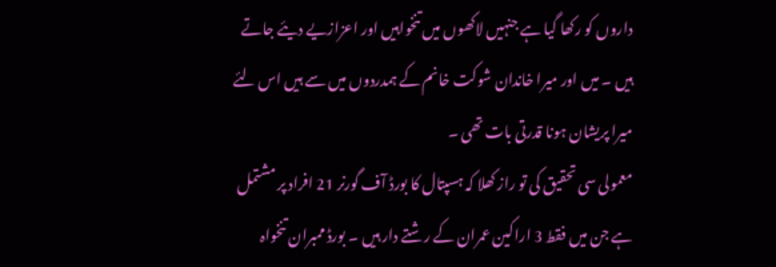داروں کو رکھا گیا ہے جنہیں لاکھوں میں تنخواہیں اور اعزازیے دیئے جاتے ہیں ۔ میں اور میرا خاندان شوکت خانم کے ہمدردوں میں سے ہیں اس لئے میرا پریشان ہونا قدرتی بات تھی ۔
معمولی سی تحقیق کی تو راز کھلا کہ ہسپتال کا بورڈ آف گورنر 21 افراد پر مشتمل ہے جن میں فقط 3 اراکین عمران کے رشتے دار ہیں ۔ بورڈ ممبران تنخواہ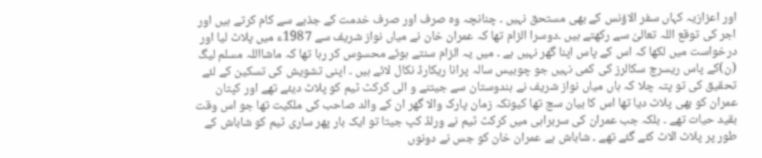اور اعزازیہ کہاں سفر الاؤنس کے بھی مستحق نہیں ۔ چنانچہ وہ صرف اور صرف خدمت کے جذبے سے کام کرتے ہیں اور اجر کی توقع اللہ تعالیٰ سے رکھتے ہیں ۔دوسرا الزام تھا کہ عمران خان نے میاں نواز شریف سے 1987ء میں پلاٹ لیا اور درخواست میں لکھا کہ اس کے پاس اپنا گھر نہیں ہے ۔ میں یہ الزام سنتے ہوئے محسوس کر رہا تھا کہ ماشااللہ مسلم لیگ (ن)کے پاس ریسرچ سکالرز کی کمی نہیں جو چوبیس سالہ پرانا ریکارڈ نکال لائے ہیں ۔ اپنی تشویش کی تسکین کے لئے تحقیق کی تو پتہ چلا کہ ہاں میاں نواز شریف نے ہندوستان سے جیتنے و الی کرکٹ ٹیم کو پلاٹ دیئے تھے اور کپتان عمران کو بھی پلاٹ دیا تھا اس کا بیان سچ تھا کیونکہ زمان پارک والا گھر ان کے والد صاحب کی ملکیت تھا جو اس وقت بقید حیات تھے ۔ بلکہ جب عمران کی سربراہی میں کرکٹ ٹیم نے ورلڈ کپ جیتا تو ایک بار پھر ساری ٹیم کو شاباش کے طور پر پلاٹ الاٹ کئے گئے تھے ۔ شاباش ہے عمران خان کو جس نے دونوں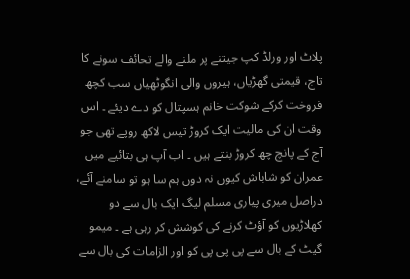پلاٹ اور ورلڈ کپ جیتنے پر ملنے والے تحائف سونے کا تاج، قیمتی گھڑیاں، ہیروں والی انگوٹھیاں سب کچھ فروخت کرکے شوکت خانم ہسپتال کو دے دیئے ۔ اس وقت ان کی مالیت ایک کروڑ تیس لاکھ روپے تھی جو آج کے پانچ چھ کروڑ بنتے ہیں ۔ اب آپ ہی بتائیے میں عمران کو شاباش کیوں نہ دوں ہم سا ہو تو سامنے آئے، دراصل میری پیاری مسلم لیگ ایک بال سے دو کھلاڑیوں کو آؤٹ کرنے کی کوشش کر رہی ہے ۔ میمو گیٹ کے بال سے پی پی پی کو اور الزامات کی بال سے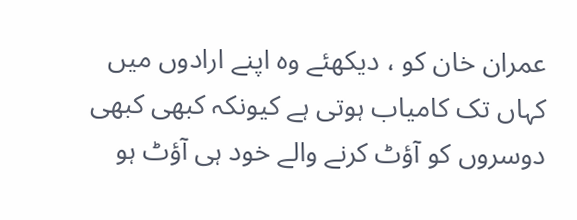عمران خان کو ، دیکھئے وہ اپنے ارادوں میں کہاں تک کامیاب ہوتی ہے کیونکہ کبھی کبھی دوسروں کو آؤٹ کرنے والے خود ہی آؤٹ ہو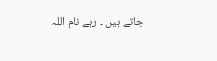جاتے ہیں ۔ رہے نام اللہ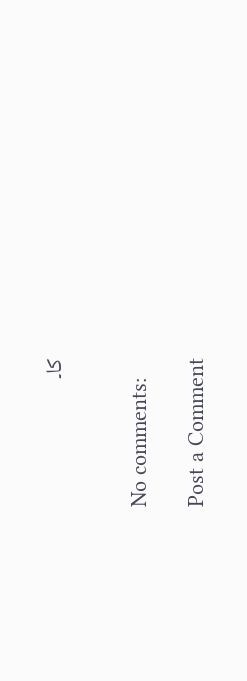کا۔


No comments:

Post a Comment